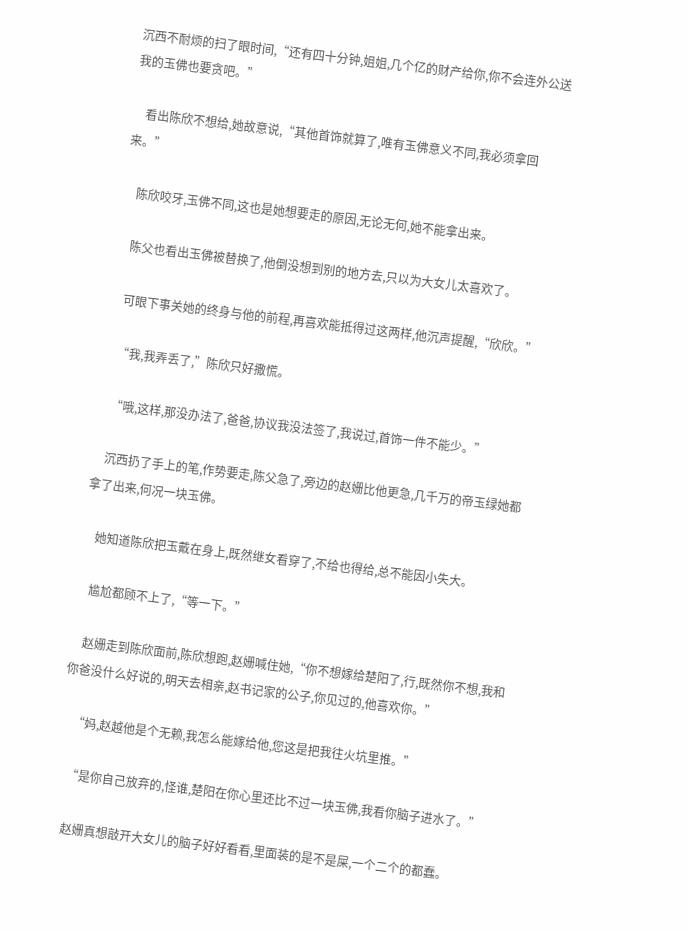沉西不耐烦的扫了眼时间,“还有四十分钟,姐姐,几个亿的财产给你,你不会连外公送我的玉佛也要贪吧。”

    看出陈欣不想给,她故意说,“其他首饰就算了,唯有玉佛意义不同,我必须拿回来。”

    陈欣咬牙,玉佛不同,这也是她想要走的原因,无论无何,她不能拿出来。

    陈父也看出玉佛被替换了,他倒没想到别的地方去,只以为大女儿太喜欢了。

    可眼下事关她的终身与他的前程,再喜欢能抵得过这两样,他沉声提醒,“欣欣。”

    “我,我弄丢了,”陈欣只好撒慌。

    “哦,这样,那没办法了,爸爸,协议我没法签了,我说过,首饰一件不能少。”

    沉西扔了手上的笔,作势要走,陈父急了,旁边的赵姗比他更急,几千万的帝玉绿她都拿了出来,何况一块玉佛。

    她知道陈欣把玉戴在身上,既然继女看穿了,不给也得给,总不能因小失大。

    尴尬都顾不上了,“等一下。”

    赵姗走到陈欣面前,陈欣想跑,赵姗喊住她,“你不想嫁给楚阳了,行,既然你不想,我和你爸没什么好说的,明天去相亲,赵书记家的公子,你见过的,他喜欢你。”

    “妈,赵越他是个无赖,我怎么能嫁给他,您这是把我往火坑里推。”

    “是你自己放弃的,怪谁,楚阳在你心里还比不过一块玉佛,我看你脑子进水了。”

    赵姗真想敲开大女儿的脑子好好看看,里面装的是不是屎,一个二个的都蠢。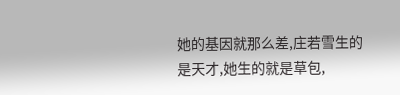她的基因就那么差,庄若雪生的是天才,她生的就是草包,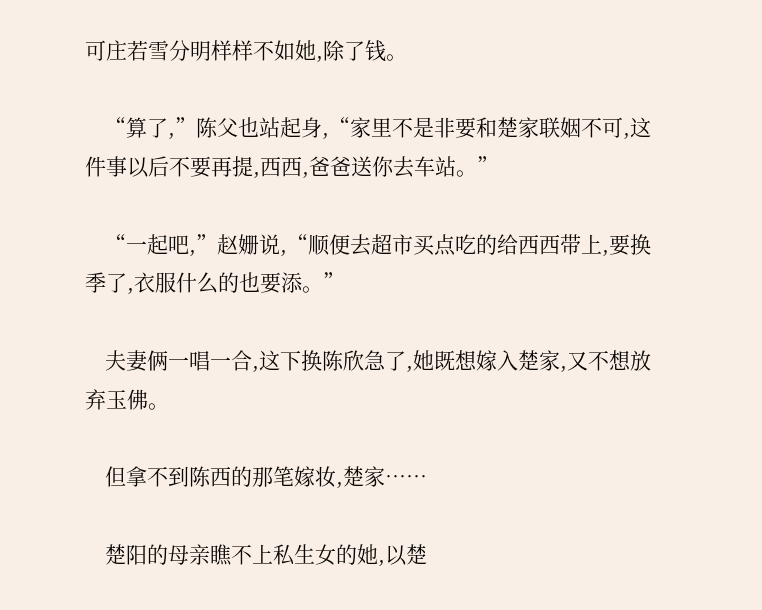可庄若雪分明样样不如她,除了钱。

    “算了,”陈父也站起身,“家里不是非要和楚家联姻不可,这件事以后不要再提,西西,爸爸送你去车站。”

    “一起吧,”赵姗说,“顺便去超市买点吃的给西西带上,要换季了,衣服什么的也要添。”

    夫妻俩一唱一合,这下换陈欣急了,她既想嫁入楚家,又不想放弃玉佛。

    但拿不到陈西的那笔嫁妆,楚家……

    楚阳的母亲瞧不上私生女的她,以楚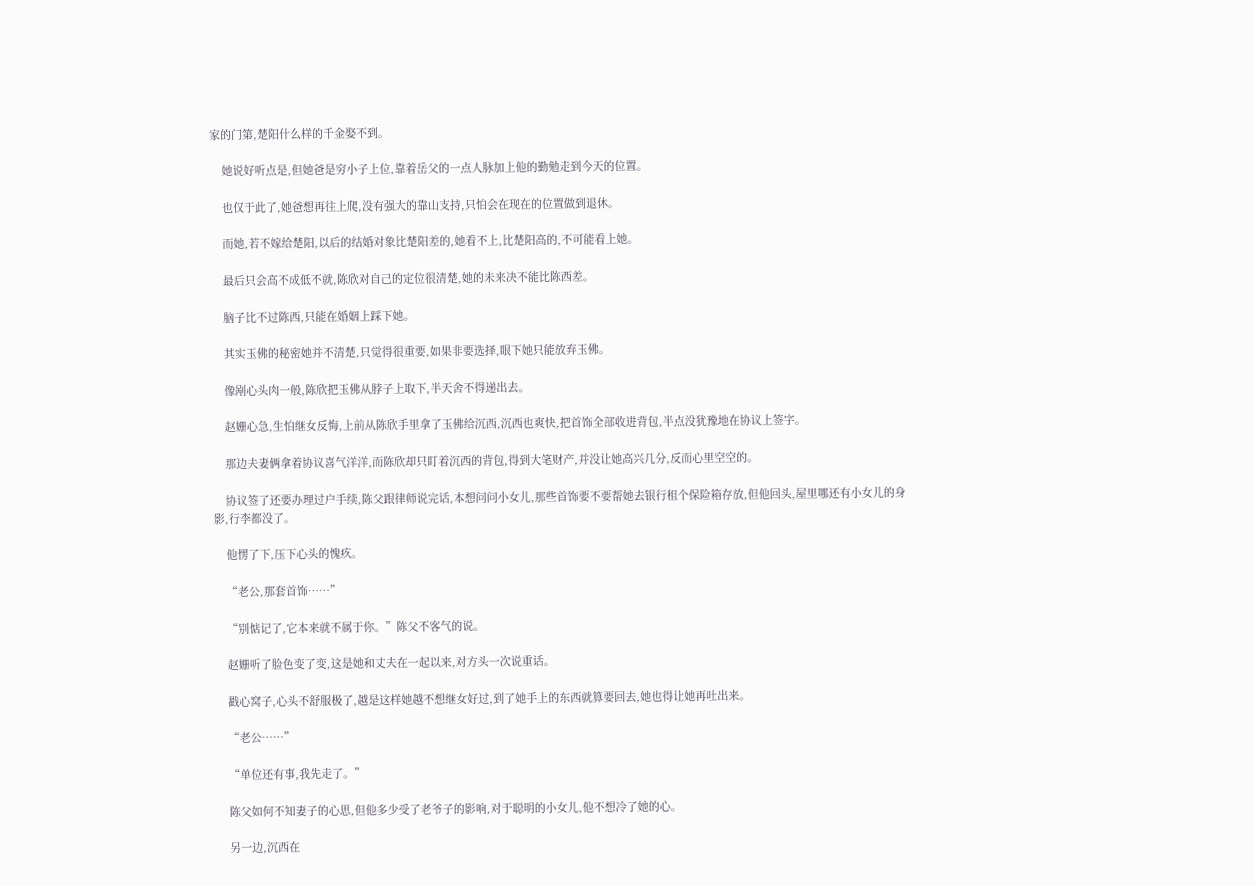家的门第,楚阳什么样的千金娶不到。

    她说好听点是,但她爸是穷小子上位,靠着岳父的一点人脉加上他的勤勉走到今天的位置。

    也仅于此了,她爸想再往上爬,没有强大的靠山支持,只怕会在现在的位置做到退休。

    而她,若不嫁给楚阳,以后的结婚对象比楚阳差的,她看不上,比楚阳高的,不可能看上她。

    最后只会高不成低不就,陈欣对自己的定位很清楚,她的未来决不能比陈西差。

    脑子比不过陈西,只能在婚姻上踩下她。

    其实玉佛的秘密她并不清楚,只觉得很重要,如果非要选择,眼下她只能放弃玉佛。

    像剐心头肉一般,陈欣把玉佛从脖子上取下,半天舍不得递出去。

    赵姗心急,生怕继女反悔,上前从陈欣手里拿了玉佛给沉西,沉西也爽快,把首饰全部收进背包,半点没犹豫地在协议上签字。

    那边夫妻俩拿着协议喜气洋洋,而陈欣却只盯着沉西的背包,得到大笔财产,并没让她高兴几分,反而心里空空的。

    协议签了还要办理过户手续,陈父跟律师说完话,本想问问小女儿,那些首饰要不要帮她去银行租个保险箱存放,但他回头,屋里哪还有小女儿的身影,行李都没了。

    他愣了下,压下心头的愧疚。

    “老公,那套首饰……”

    “别惦记了,它本来就不属于你。”陈父不客气的说。

    赵姗听了脸色变了变,这是她和丈夫在一起以来,对方头一次说重话。

    戳心窝子,心头不舒服极了,越是这样她越不想继女好过,到了她手上的东西就算要回去,她也得让她再吐出来。

    “老公……”

    “单位还有事,我先走了。”

    陈父如何不知妻子的心思,但他多少受了老爷子的影响,对于聪明的小女儿,他不想冷了她的心。

    另一边,沉西在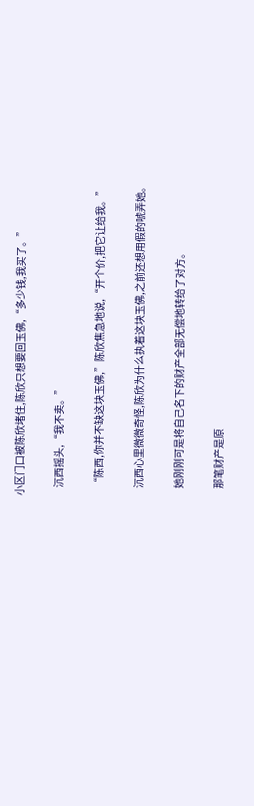小区门口被陈欣堵住,陈欣只想要回玉佛,“多少钱,我买了。”

    沉西摇头,“我不卖。”

    “陈西,你并不缺这块玉佛,”陈欣焦急地说,“开个价,把它让给我。”

    沉西心里微微奇怪,陈欣为什么执着这块玉佛,之前还想用假的唬弄她。

    她刚刚可是将自己名下的财产全部无偿地转给了对方。

    那笔财产是原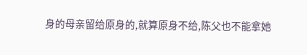身的母亲留给原身的,就算原身不给,陈父也不能拿她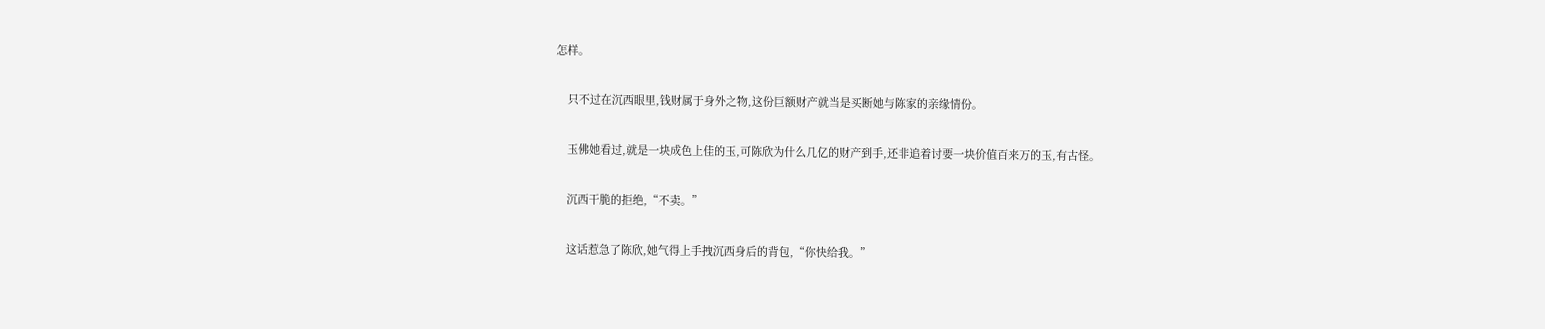怎样。

    只不过在沉西眼里,钱财属于身外之物,这份巨额财产就当是买断她与陈家的亲缘情份。

    玉佛她看过,就是一块成色上佳的玉,可陈欣为什么几亿的财产到手,还非追着讨要一块价值百来万的玉,有古怪。

    沉西干脆的拒绝,“不卖。”

    这话惹急了陈欣,她气得上手拽沉西身后的背包,“你快给我。”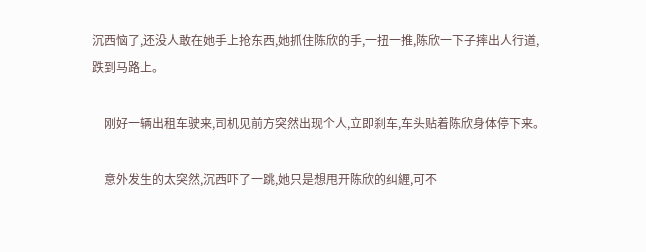沉西恼了,还没人敢在她手上抢东西,她抓住陈欣的手,一扭一推,陈欣一下子摔出人行道,跌到马路上。

    刚好一辆出租车驶来,司机见前方突然出现个人,立即刹车,车头贴着陈欣身体停下来。

    意外发生的太突然,沉西吓了一跳,她只是想甩开陈欣的纠緾,可不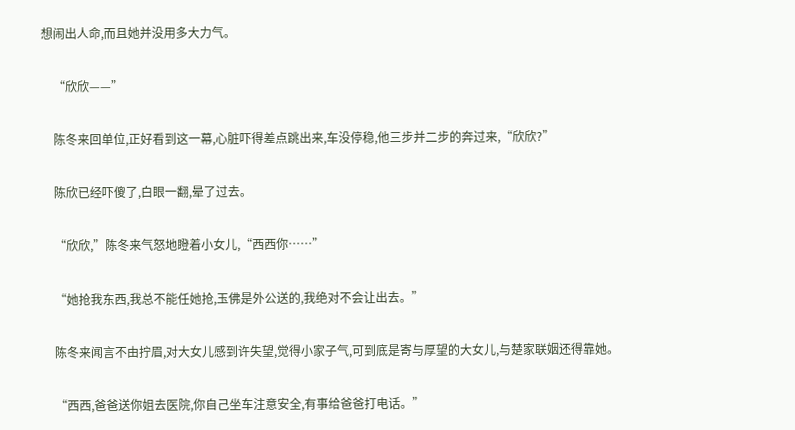想闹出人命,而且她并没用多大力气。

    “欣欣——”

    陈冬来回单位,正好看到这一幕,心脏吓得差点跳出来,车没停稳,他三步并二步的奔过来,“欣欣?”

    陈欣已经吓傻了,白眼一翻,晕了过去。

    “欣欣,”陈冬来气怒地瞪着小女儿,“西西你……”

    “她抢我东西,我总不能任她抢,玉佛是外公送的,我绝对不会让出去。”

    陈冬来闻言不由拧眉,对大女儿感到许失望,觉得小家子气,可到底是寄与厚望的大女儿,与楚家联姻还得靠她。

    “西西,爸爸送你姐去医院,你自己坐车注意安全,有事给爸爸打电话。”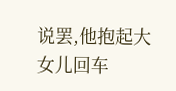说罢,他抱起大女儿回车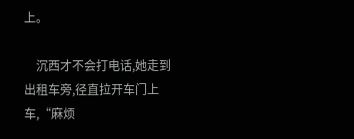上。

    沉西才不会打电话,她走到出租车旁,径直拉开车门上车,“麻烦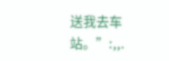送我去车站。”:,,.